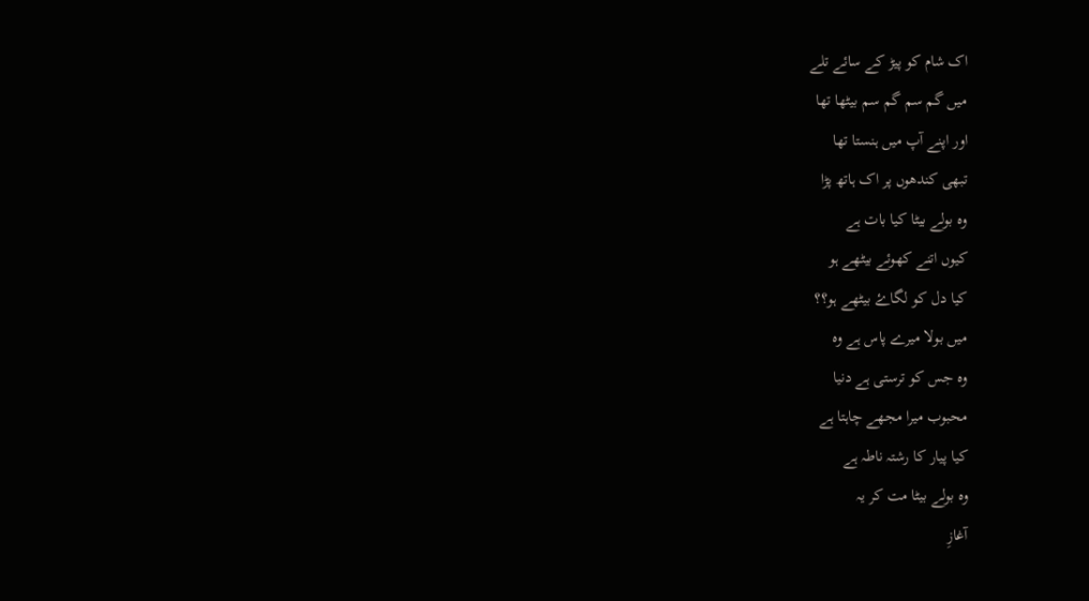اک شام کو پیڑ کے سائے تلے
میں گم سم گم سم بیٹھا تھا
اور اپنے آپ میں ہنستا تھا
تبھی کندھوں پر اک ہاتھ پڑا
وہ بولے بیٹا کیا بات ہے
کیوں اتنے کھوئے بیٹھے ہو
کیا دل کو لگاۓ بیٹھے ہو؟؟
میں بولا میرے پاس ہے وہ
وہ جس کو ترستی ہے دنیا
محبوب میرا مجھے چاہتا ہے
کیا پیار کا رشتہ ناطہ ہے
وہ بولے بیٹا مت کر یہ
آغازِ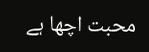محبت اچھا ہے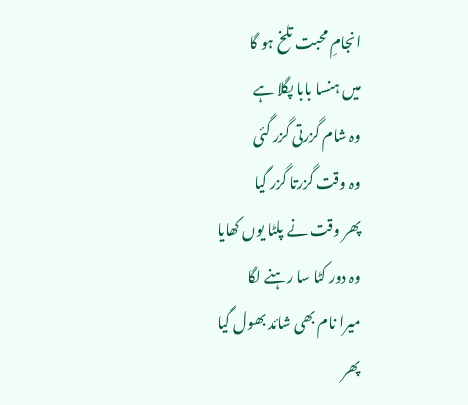انجامِ محبت تلخ ہو گا
میں ہنسا بابا پگلا ہے
وہ شام گزرتی گزر گئی
وہ وقت گزرتا گزر گیا
پھر وقت نے پلٹا یوں کھایا
وہ دور کٹا سا رہنے لگا
میرا نام بھی شائد بھول گیا
پھر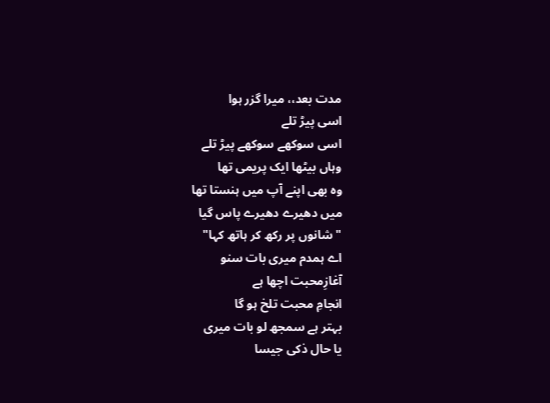مدت بعد،، میرا گزر ہوا
اسی پیڑ تلے
اسی سوکھے سوکھے پیڑ تلے
وہاں بیٹھا ایک پریمی تھا
وہ بھی اپنے آپ میں ہنستا تھا
میں دھیرے دھیرے پاس گیا
"شانوں پر رکھ کر ہاتھ کہا"
اے ہمدم میری بات سنو
آغازِمحبت اچھا ہے
انجامِ محبت تلخ ہو گا
بہتر ہے سمجھ لو بات میری
یا حال ذکی جیسا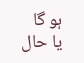ہو گا
یا حال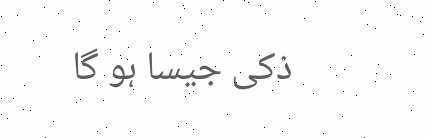ذکی جیسا ہو گا